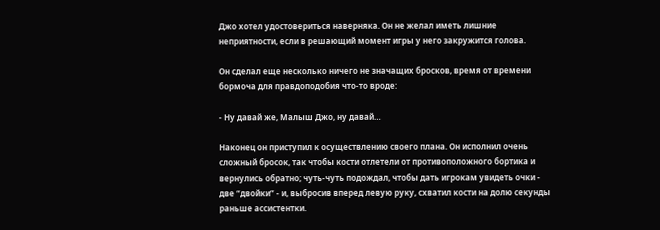Джо хотел удостовериться наверняка. Он не желал иметь лишние неприятности, если в решающий момент игры у него закружится голова.

Он сделал еще несколько ничего не значащих бросков, время от времени бормоча для правдоподобия что-то вроде:

- Ну давай же, Малыш Джо, ну давай…

Наконец он приступил к осуществлению своего плана. Он исполнил очень сложный бросок, так чтобы кости отлетели от противоположного бортика и вернулись обратно; чуть-чуть подождал, чтобы дать игрокам увидеть очки - две “двойки” - и, выбросив вперед левую руку, схватил кости на долю секунды раньше ассистентки.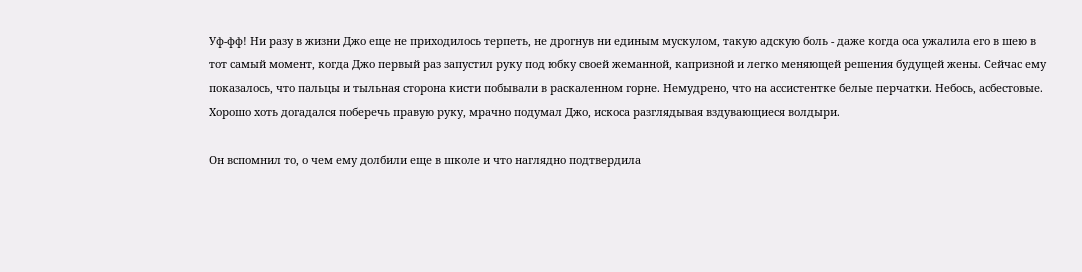Уф-фф! Ни разу в жизни Джо еще не приходилось терпеть, не дрогнув ни единым мускулом, такую адскую боль - даже когда оса ужалила его в шею в тот самый момент, когда Джо первый раз запустил руку под юбку своей жеманной, капризной и легко меняющей решения будущей жены. Сейчас ему показалось, что пальцы и тыльная сторона кисти побывали в раскаленном горне. Немудрено, что на ассистентке белые перчатки. Небось, асбестовые. Хорошо хоть догадался поберечь правую руку, мрачно подумал Джо, искоса разглядывая вздувающиеся волдыри.

Он вспомнил то, о чем ему долбили еще в школе и что наглядно подтвердила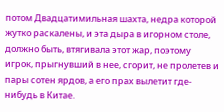потом Двадцатимильная шахта, недра которой жутко раскалены, и эта дыра в игорном столе, должно быть, втягивала этот жар, поэтому игрок, прыгнувший в нее, сгорит, не пролетев и пары сотен ярдов, а его прах вылетит где-нибудь в Китае.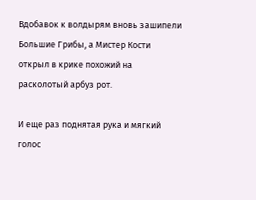Вдобавок к волдырям вновь зашипели Большие Грибы, а Мистер Кости открыл в крике похожий на расколотый арбуз рот.

И еще раз поднятая рука и мягкий голос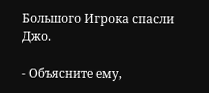Большого Игрока спасли Джо.

- Объясните ему,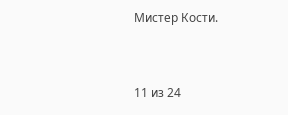Мистер Кости.



11 из 24